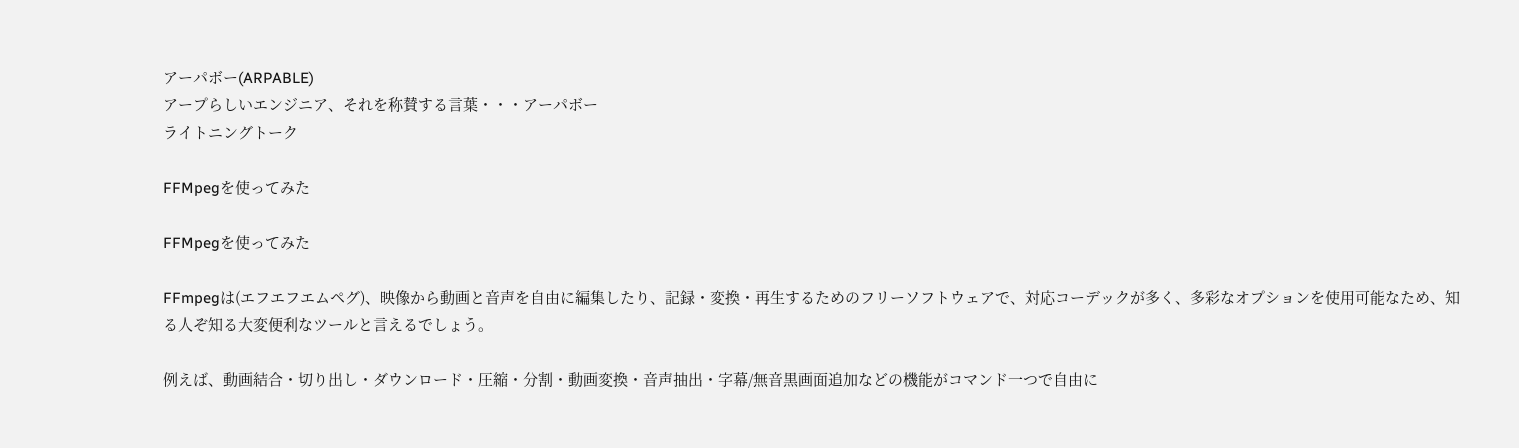アーパボー(ARPABLE)
アープらしいエンジニア、それを称賛する言葉・・・アーパボー
ライトニングトーク

FFMpegを使ってみた

FFMpegを使ってみた

FFmpegは(エフエフエムペグ)、映像から動画と音声を自由に編集したり、記録・変換・再生するためのフリーソフトウェアで、対応コーデックが多く、多彩なオプションを使用可能なため、知る人ぞ知る大変便利なツールと言えるでしょう。

例えば、動画結合・切り出し・ダウンロード・圧縮・分割・動画変換・音声抽出・字幕/無音黒画面追加などの機能がコマンド一つで自由に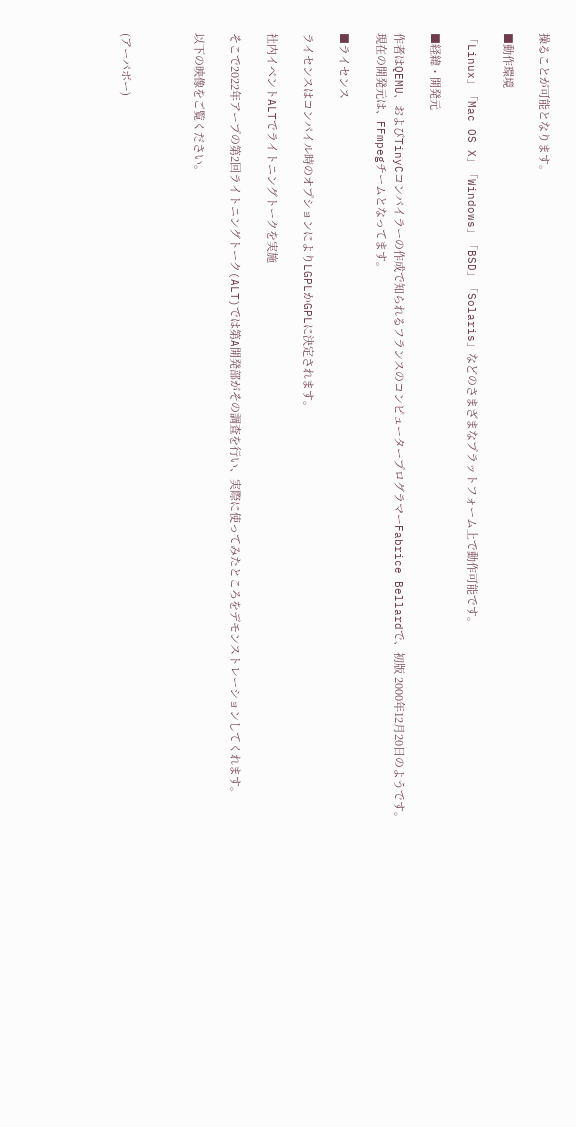操ることが可能となります。

■動作環境

「Linux」「Mac OS X」「Windows」「BSD」「Solaris」などのさまざまなプラットフォーム上で動作可能です。

■経緯・開発元

作者はQEMU、およびTinyCコンパイラーの作成で知られるフランスのコンピュータープログラマーFabrice Bellardで、初版 2000年12月20日のようです。
現在の開発元は、FFmpegチームとなってます。

■ライセンス

ライセンスはコンパイル時のオプションによりLGPLかGPLに決定されます。

社内イベントALTでライトニングトークを実施

そこで2022年アープの第2回ライトニングトーク(ALT)では第A開発部がその調査を行い、実際に使ってみたところをデモンストレーションしてくれます。

以下の映像をご覧ください。



(アーパボー)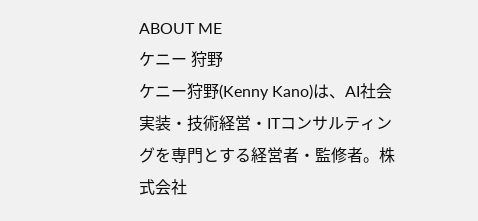ABOUT ME
ケニー 狩野
ケニー狩野(Kenny Kano)は、AI社会実装・技術経営・ITコンサルティングを専門とする経営者・監修者。株式会社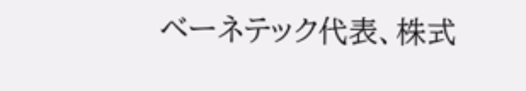ベーネテック代表、株式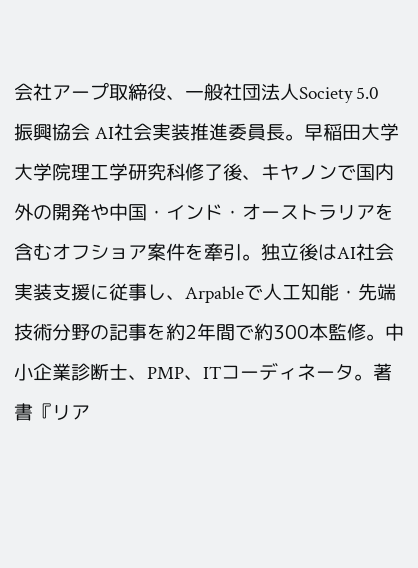会社アープ取締役、一般社団法人Society 5.0振興協会 AI社会実装推進委員長。早稲田大学大学院理工学研究科修了後、キヤノンで国内外の開発や中国・インド・オーストラリアを含むオフショア案件を牽引。独立後はAI社会実装支援に従事し、Arpableで人工知能・先端技術分野の記事を約2年間で約300本監修。中小企業診断士、PMP、ITコーディネータ。著書『リア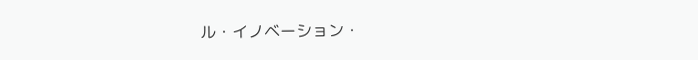ル・イノベーション・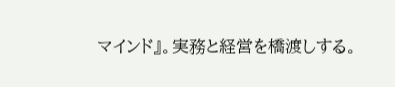マインド』。実務と経営を橋渡しする。